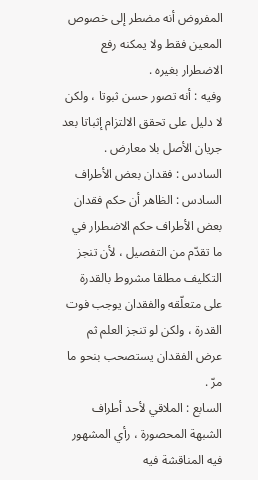المفروض أنه مضطر إلى خصوص المعين فقط ولا يمكنه رفع الاضطرار بغيره .
وفيه : أنه تصور حسن ثبوتا ، ولكن لا دليل على تحقق الالتزام إثباتا بعد جريان الأصل بلا معارض .
السادس : فقدان بعض الأطراف
السادس : الظاهر أن حكم فقدان بعض الأطراف حكم الاضطرار في ما تقدّم من التفصيل ، لأن تنجز التكليف مطلقا مشروط بالقدرة على متعلّقه والفقدان يوجب فوت القدرة ، ولكن لو تنجز العلم ثم عرض الفقدان يستصحب بنحو ما مرّ .
السابع : الملاقي لأحد أطراف الشبهة المحصورة ، رأي المشهور فيه المناقشة فيه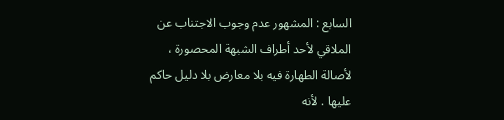السابع : المشهور عدم وجوب الاجتناب عن الملاقي لأحد أطراف الشبهة المحصورة ، لأصالة الطهارة فيه بلا معارض بلا دليل حاكم عليها . لأنه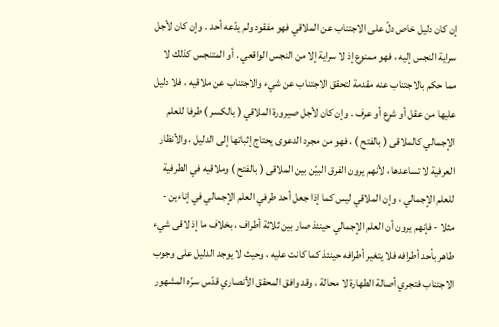إن كان دليل خاص دلّ على الاجتناب عن الملاقي فهو مفقود ولم يدّعه أحد . وإن كان لأجل سراية النجس إليه ، فهو ممنوع إذ لا سراية إلا من النجس الواقعي . أو المتنجس كذلك لا مما حكم بالاجتناب عنه مقدمة لتحقق الاجتناب عن شيء والاجتناب عن ملاقيه ، فلا دليل عليها من عقل أو شرع أو عرف . وإن كان لأجل صيرورة الملاقي ( بالكسر ) طرفا للعلم الإجمالي كالملاقى ( بالفتح ) ، فهو من مجرد الدعوى يحتاج إثباتها إلى الدليل ، والأنظار العرفية لا تساعدها ، لأنهم يرون الفرق البيّن بين الملاقى ( بالفتح ) وملاقيه في الطرفية للعلم الإجمالي ، وإن الملاقي ليس كما إذا جعل أحد طرفي العلم الإجمالي في إناءين - مثلا - فإنهم يرون أن العلم الإجمالي حينئذ صار بين ثلاثة أطراف ، بخلاف ما إذ لاقى شيء طاهر بأحد أطرافه فلا يتغير أطرافه حينئذ كما كانت عليه ، وحيث لا يوجد الدليل على وجوب الاجتناب فتجري أصالة الطهارة لا محالة ، وقد وافق المحقق الأنصاري قدّس سرّه المشهور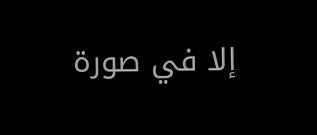إلا في صورة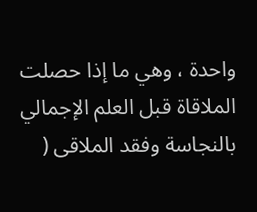واحدة ، وهي ما إذا حصلت الملاقاة قبل العلم الإجمالي بالنجاسة وفقد الملاقى (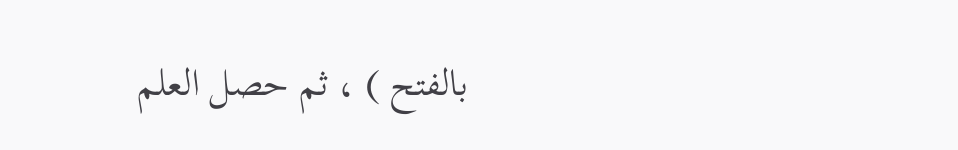بالفتح ) ، ثم حصل العلم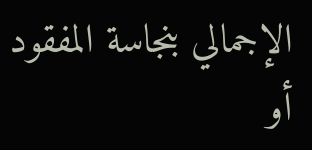الإجمالي بنجاسة المفقود أو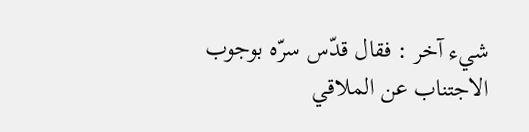شيء آخر : فقال قدّس سرّه بوجوب الاجتناب عن الملاقي